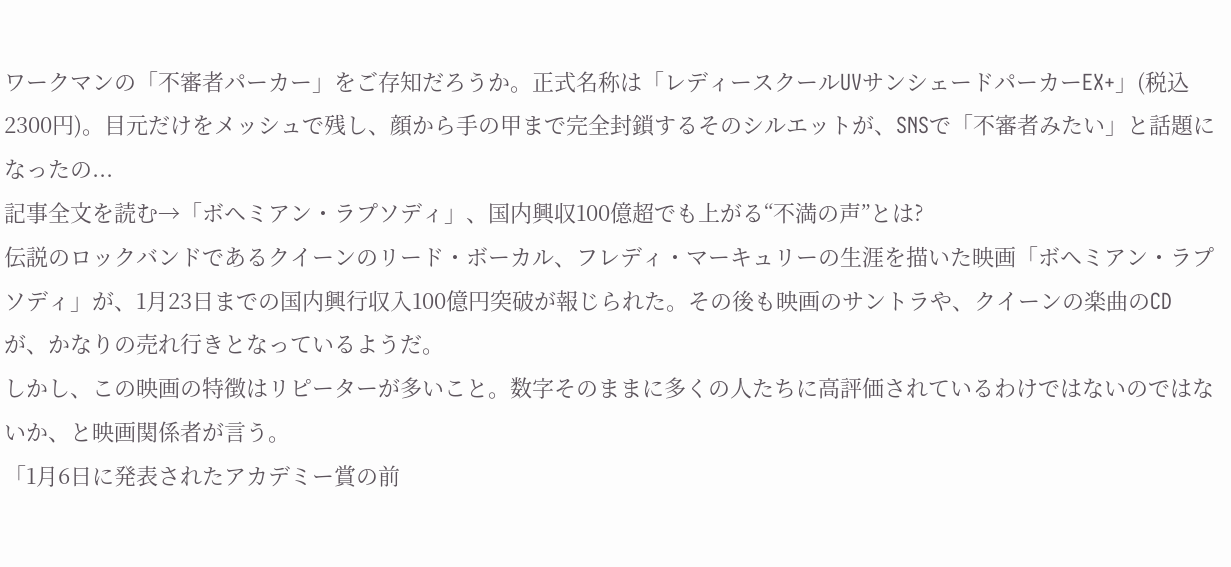ワークマンの「不審者パーカー」をご存知だろうか。正式名称は「レディースクールUVサンシェードパーカーEX+」(税込2300円)。目元だけをメッシュで残し、顔から手の甲まで完全封鎖するそのシルエットが、SNSで「不審者みたい」と話題になったの...
記事全文を読む→「ボヘミアン・ラプソディ」、国内興収100億超でも上がる“不満の声”とは?
伝説のロックバンドであるクイーンのリード・ボーカル、フレディ・マーキュリーの生涯を描いた映画「ボヘミアン・ラプソディ」が、1月23日までの国内興行収入100億円突破が報じられた。その後も映画のサントラや、クイーンの楽曲のCDが、かなりの売れ行きとなっているようだ。
しかし、この映画の特徴はリピーターが多いこと。数字そのままに多くの人たちに高評価されているわけではないのではないか、と映画関係者が言う。
「1月6日に発表されたアカデミー賞の前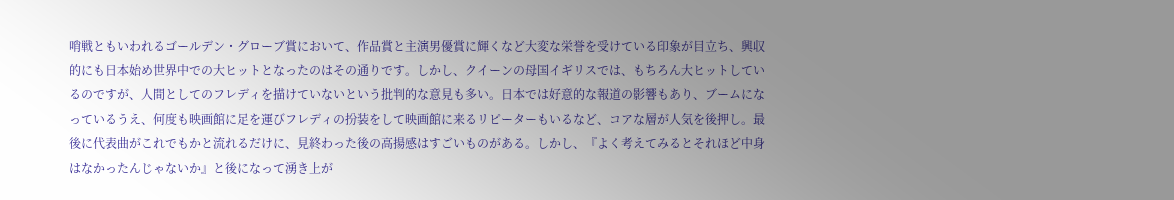哨戦ともいわれるゴールデン・グローブ賞において、作品賞と主演男優賞に輝くなど大変な栄誉を受けている印象が目立ち、興収的にも日本始め世界中での大ヒットとなったのはその通りです。しかし、クイーンの母国イギリスでは、もちろん大ヒットしているのですが、人間としてのフレディを描けていないという批判的な意見も多い。日本では好意的な報道の影響もあり、ブームになっているうえ、何度も映画館に足を運びフレディの扮装をして映画館に来るリピーターもいるなど、コアな層が人気を後押し。最後に代表曲がこれでもかと流れるだけに、見終わった後の高揚感はすごいものがある。しかし、『よく考えてみるとそれほど中身はなかったんじゃないか』と後になって湧き上が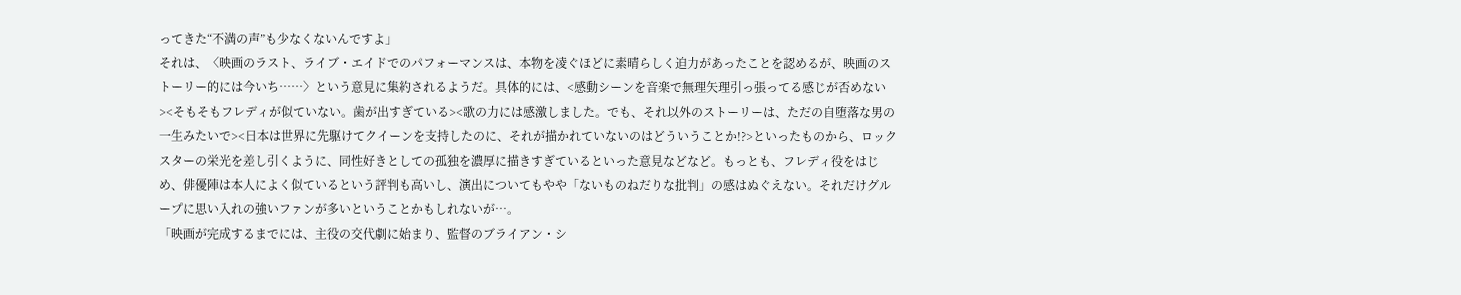ってきた“不満の声”も少なくないんですよ」
それは、〈映画のラスト、ライブ・エイドでのパフォーマンスは、本物を凌ぐほどに素晴らしく迫力があったことを認めるが、映画のストーリー的には今いち……〉という意見に集約されるようだ。具体的には、<感動シーンを音楽で無理矢理引っ張ってる感じが否めない><そもそもフレディが似ていない。歯が出すぎている><歌の力には感激しました。でも、それ以外のストーリーは、ただの自堕落な男の一生みたいで><日本は世界に先駆けてクイーンを支持したのに、それが描かれていないのはどういうことか!?>といったものから、ロックスターの栄光を差し引くように、同性好きとしての孤独を濃厚に描きすぎているといった意見などなど。もっとも、フレディ役をはじめ、俳優陣は本人によく似ているという評判も高いし、演出についてもやや「ないものねだりな批判」の感はぬぐえない。それだけグループに思い入れの強いファンが多いということかもしれないが…。
「映画が完成するまでには、主役の交代劇に始まり、監督のブライアン・シ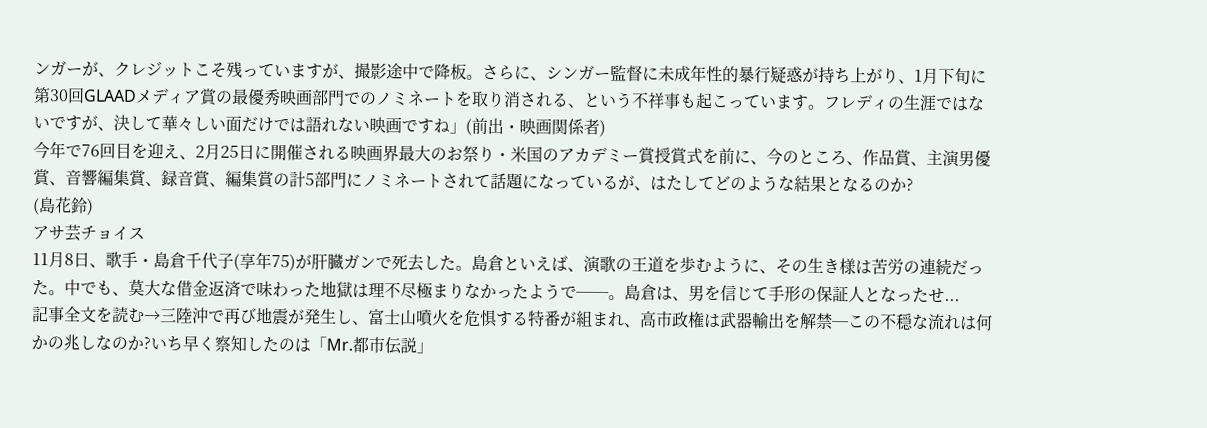ンガーが、クレジットこそ残っていますが、撮影途中で降板。さらに、シンガー監督に未成年性的暴行疑惑が持ち上がり、1月下旬に第30回GLAADメディア賞の最優秀映画部門でのノミネートを取り消される、という不祥事も起こっています。フレディの生涯ではないですが、決して華々しい面だけでは語れない映画ですね」(前出・映画関係者)
今年で76回目を迎え、2月25日に開催される映画界最大のお祭り・米国のアカデミー賞授賞式を前に、今のところ、作品賞、主演男優賞、音響編集賞、録音賞、編集賞の計5部門にノミネートされて話題になっているが、はたしてどのような結果となるのか?
(島花鈴)
アサ芸チョイス
11月8日、歌手・島倉千代子(享年75)が肝臓ガンで死去した。島倉といえば、演歌の王道を歩むように、その生き様は苦労の連続だった。中でも、莫大な借金返済で味わった地獄は理不尽極まりなかったようで──。島倉は、男を信じて手形の保証人となったせ...
記事全文を読む→三陸沖で再び地震が発生し、富士山噴火を危惧する特番が組まれ、高市政権は武器輸出を解禁─この不穏な流れは何かの兆しなのか?いち早く察知したのは「Mr.都市伝説」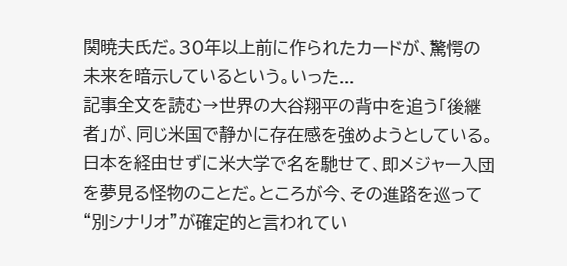関暁夫氏だ。30年以上前に作られたカードが、驚愕の未来を暗示しているという。いった...
記事全文を読む→世界の大谷翔平の背中を追う「後継者」が、同じ米国で静かに存在感を強めようとしている。日本を経由せずに米大学で名を馳せて、即メジャー入団を夢見る怪物のことだ。ところが今、その進路を巡って“別シナリオ”が確定的と言われてい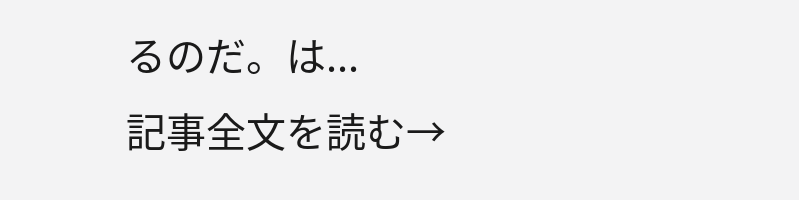るのだ。は...
記事全文を読む→